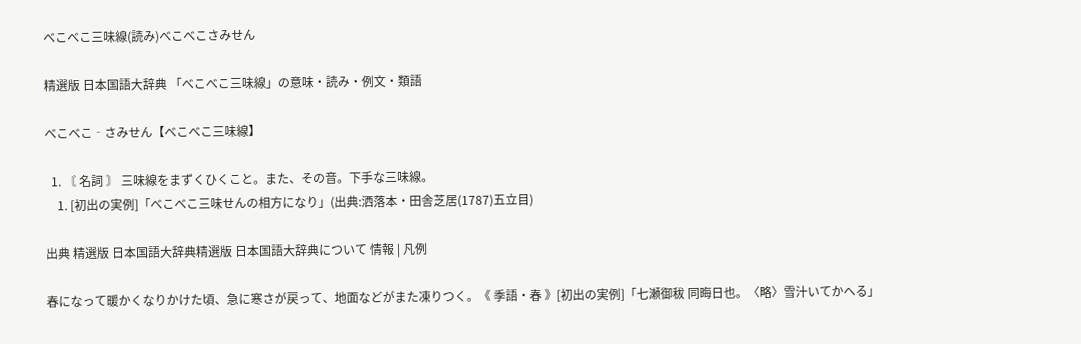べこべこ三味線(読み)べこべこさみせん

精選版 日本国語大辞典 「べこべこ三味線」の意味・読み・例文・類語

べこべこ‐さみせん【べこべこ三味線】

  1. 〘 名詞 〙 三味線をまずくひくこと。また、その音。下手な三味線。
    1. [初出の実例]「べこべこ三味せんの相方になり」(出典:洒落本・田舎芝居(1787)五立目)

出典 精選版 日本国語大辞典精選版 日本国語大辞典について 情報 | 凡例

春になって暖かくなりかけた頃、急に寒さが戻って、地面などがまた凍りつく。《 季語・春 》[初出の実例]「七瀬御秡 同晦日也。〈略〉雪汁いてかへる」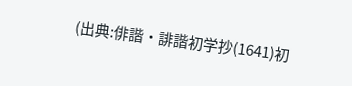(出典:俳諧・誹諧初学抄(1641)初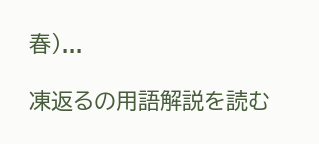春)...

凍返るの用語解説を読む